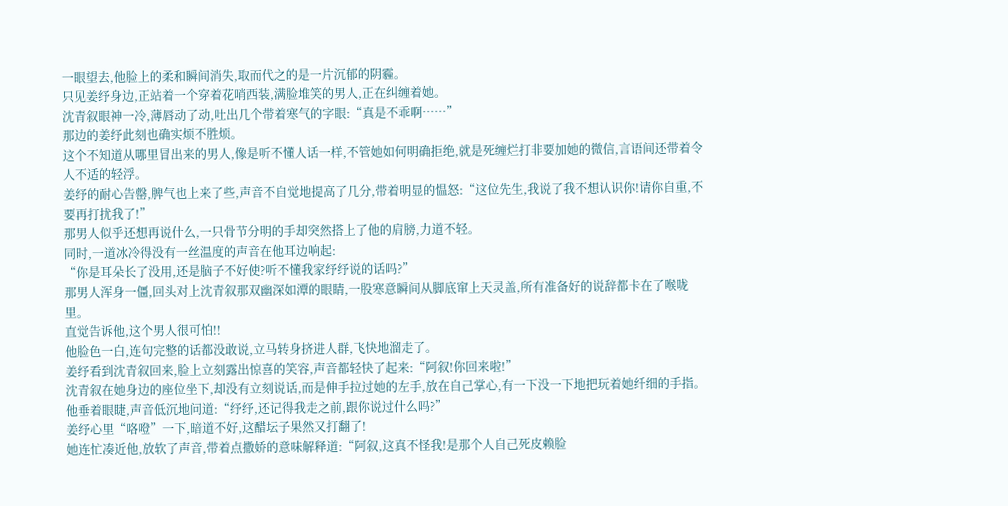一眼望去,他脸上的柔和瞬间消失,取而代之的是一片沉郁的阴霾。
只见姜纾身边,正站着一个穿着花哨西装,满脸堆笑的男人,正在纠缠着她。
沈青叙眼神一冷,薄唇动了动,吐出几个带着寒气的字眼:“真是不乖啊……”
那边的姜纾此刻也确实烦不胜烦。
这个不知道从哪里冒出来的男人,像是听不懂人话一样,不管她如何明确拒绝,就是死缠烂打非要加她的微信,言语间还带着令人不适的轻浮。
姜纾的耐心告罄,脾气也上来了些,声音不自觉地提高了几分,带着明显的愠怒:“这位先生,我说了我不想认识你!请你自重,不要再打扰我了!”
那男人似乎还想再说什么,一只骨节分明的手却突然搭上了他的肩膀,力道不轻。
同时,一道冰冷得没有一丝温度的声音在他耳边响起:
“你是耳朵长了没用,还是脑子不好使?听不懂我家纾纾说的话吗?”
那男人浑身一僵,回头对上沈青叙那双幽深如潭的眼睛,一股寒意瞬间从脚底窜上天灵盖,所有准备好的说辞都卡在了喉咙里。
直觉告诉他,这个男人很可怕!!
他脸色一白,连句完整的话都没敢说,立马转身挤进人群,飞快地溜走了。
姜纾看到沈青叙回来,脸上立刻露出惊喜的笑容,声音都轻快了起来:“阿叙!你回来啦!”
沈青叙在她身边的座位坐下,却没有立刻说话,而是伸手拉过她的左手,放在自己掌心,有一下没一下地把玩着她纤细的手指。
他垂着眼睫,声音低沉地问道:“纾纾,还记得我走之前,跟你说过什么吗?”
姜纾心里“咯噔”一下,暗道不好,这醋坛子果然又打翻了!
她连忙凑近他,放软了声音,带着点撒娇的意味解释道:“阿叙,这真不怪我!是那个人自己死皮赖脸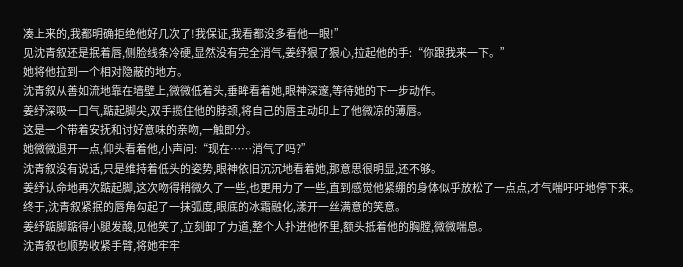凑上来的,我都明确拒绝他好几次了!我保证,我看都没多看他一眼!”
见沈青叙还是抿着唇,侧脸线条冷硬,显然没有完全消气,姜纾狠了狠心,拉起他的手:“你跟我来一下。”
她将他拉到一个相对隐蔽的地方。
沈青叙从善如流地靠在墙壁上,微微低着头,垂眸看着她,眼神深邃,等待她的下一步动作。
姜纾深吸一口气,踮起脚尖,双手揽住他的脖颈,将自己的唇主动印上了他微凉的薄唇。
这是一个带着安抚和讨好意味的亲吻,一触即分。
她微微退开一点,仰头看着他,小声问:“现在……消气了吗?”
沈青叙没有说话,只是维持着低头的姿势,眼神依旧沉沉地看着她,那意思很明显,还不够。
姜纾认命地再次踮起脚,这次吻得稍微久了一些,也更用力了一些,直到感觉他紧绷的身体似乎放松了一点点,才气喘吁吁地停下来。
终于,沈青叙紧抿的唇角勾起了一抹弧度,眼底的冰霜融化,漾开一丝满意的笑意。
姜纾踮脚踮得小腿发酸,见他笑了,立刻卸了力道,整个人扑进他怀里,额头抵着他的胸膛,微微喘息。
沈青叙也顺势收紧手臂,将她牢牢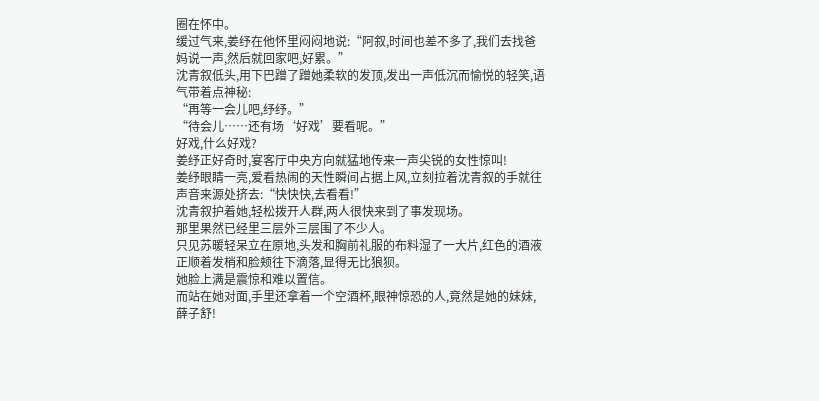圈在怀中。
缓过气来,姜纾在他怀里闷闷地说:“阿叙,时间也差不多了,我们去找爸妈说一声,然后就回家吧,好累。”
沈青叙低头,用下巴蹭了蹭她柔软的发顶,发出一声低沉而愉悦的轻笑,语气带着点神秘:
“再等一会儿吧,纾纾。”
“待会儿……还有场‘好戏’要看呢。”
好戏,什么好戏?
姜纾正好奇时,宴客厅中央方向就猛地传来一声尖锐的女性惊叫!
姜纾眼睛一亮,爱看热闹的天性瞬间占据上风,立刻拉着沈青叙的手就往声音来源处挤去:“快快快,去看看!”
沈青叙护着她,轻松拨开人群,两人很快来到了事发现场。
那里果然已经里三层外三层围了不少人。
只见苏暖轻呆立在原地,头发和胸前礼服的布料湿了一大片,红色的酒液正顺着发梢和脸颊往下滴落,显得无比狼狈。
她脸上满是震惊和难以置信。
而站在她对面,手里还拿着一个空酒杯,眼神惊恐的人,竟然是她的妹妹,薛子舒!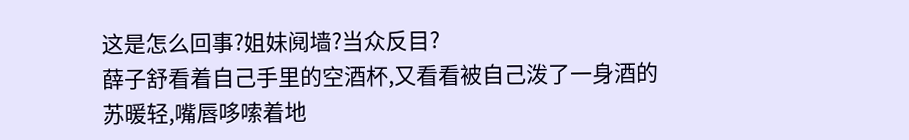这是怎么回事?姐妹阋墙?当众反目?
薛子舒看着自己手里的空酒杯,又看看被自己泼了一身酒的苏暖轻,嘴唇哆嗦着地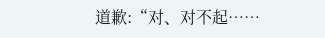道歉:“对、对不起……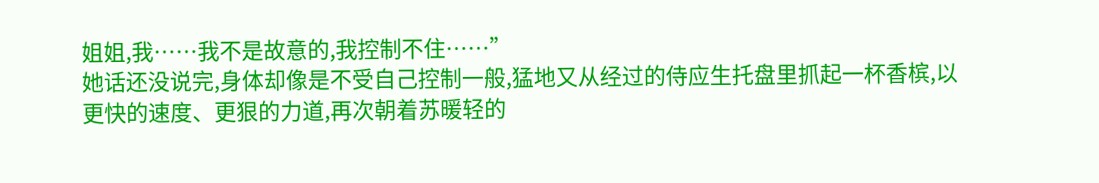姐姐,我……我不是故意的,我控制不住……”
她话还没说完,身体却像是不受自己控制一般,猛地又从经过的侍应生托盘里抓起一杯香槟,以更快的速度、更狠的力道,再次朝着苏暖轻的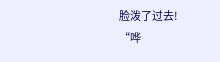脸泼了过去!
“哗